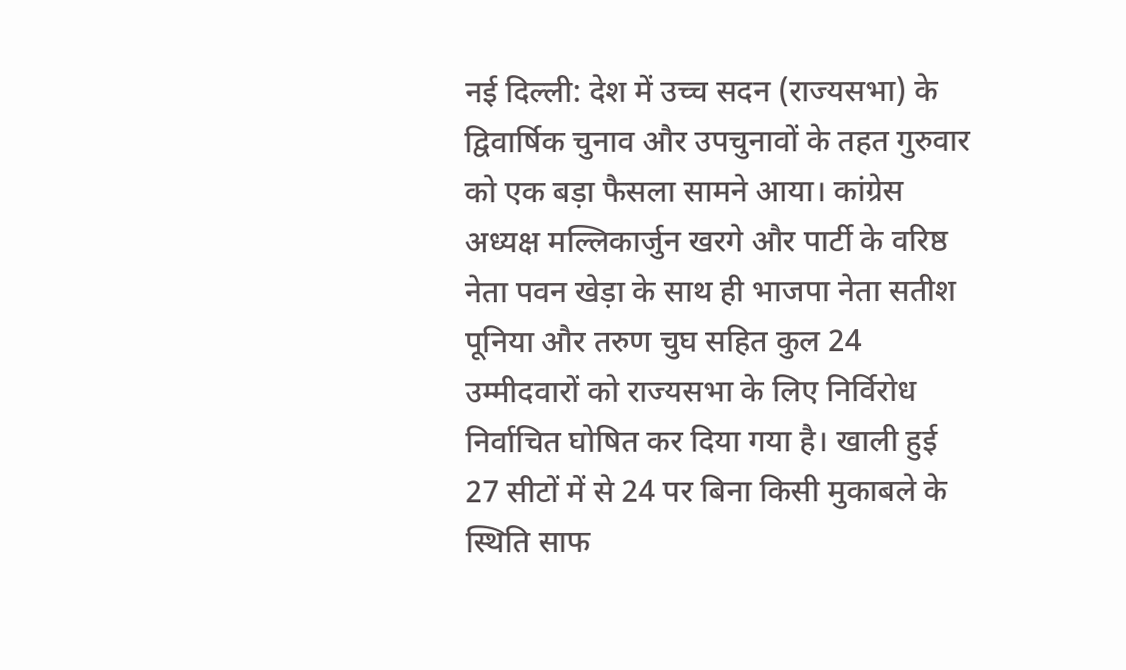नई दिल्ली: देश में उच्च सदन (राज्यसभा) के द्विवार्षिक चुनाव और उपचुनावों के तहत गुरुवार को एक बड़ा फैसला सामने आया। कांग्रेस अध्यक्ष मल्लिकार्जुन खरगे और पार्टी के वरिष्ठ नेता पवन खेड़ा के साथ ही भाजपा नेता सतीश पूनिया और तरुण चुघ सहित कुल 24 उम्मीदवारों को राज्यसभा के लिए निर्विरोध निर्वाचित घोषित कर दिया गया है। खाली हुई 27 सीटों में से 24 पर बिना किसी मुकाबले के स्थिति साफ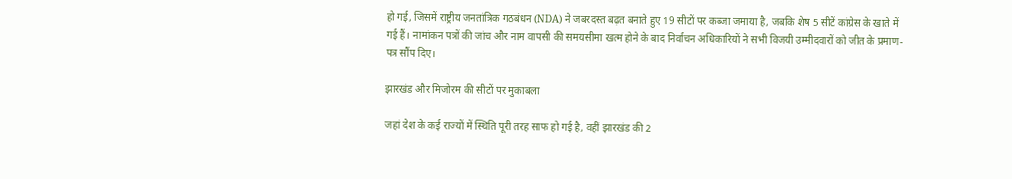हो गई, जिसमें राष्ट्रीय जनतांत्रिक गठबंधन (NDA) ने जबरदस्त बढ़त बनाते हुए 19 सीटों पर कब्जा जमाया है, जबकि शेष 5 सीटें कांग्रेस के खाते में गई हैं। नामांकन पत्रों की जांच और नाम वापसी की समयसीमा खत्म होने के बाद निर्वाचन अधिकारियों ने सभी विजयी उम्मीदवारों को जीत के प्रमाण-पत्र सौंप दिए।

झारखंड और मिजोरम की सीटों पर मुकाबला

जहां देश के कई राज्यों में स्थिति पूरी तरह साफ हो गई है, वहीं झारखंड की 2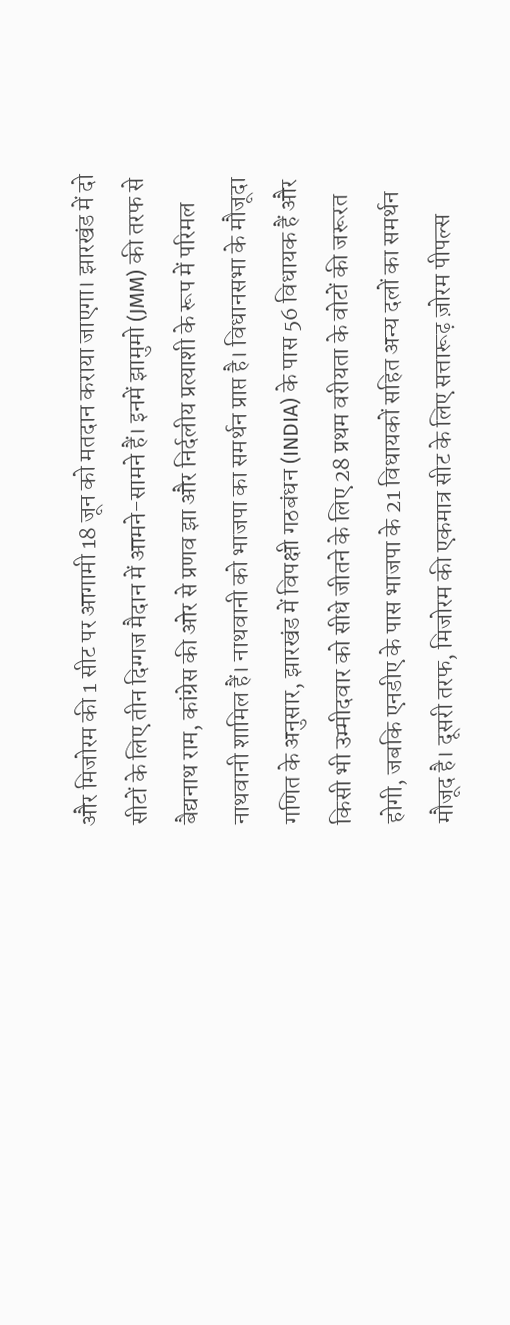और मिजोरम की 1 सीट पर आगामी 18 जून को मतदान कराया जाएगा। झारखंड में दो सीटों के लिए तीन दिग्गज मैदान में आमने-सामने हैं। इनमें झामुमो (JMM) की तरफ से बैद्यनाथ राम, कांग्रेस की ओर से प्रणव झा और निर्दलीय प्रत्याशी के रूप में परिमल नाथवानी शामिल हैं। नाथवानी को भाजपा का समर्थन प्राप्त है। विधानसभा के मौजूदा गणित के अनुसार, झारखंड में विपक्षी गठबंधन (INDIA) के पास 56 विधायक हैं और किसी भी उम्मीदवार को सीधे जीतने के लिए 28 प्रथम वरीयता के वोटों की जरूरत होगी, जबकि एनडीए के पास भाजपा के 21 विधायकों सहित अन्य दलों का समर्थन मौजूद है। दूसरी तरफ, मिजोरम की एकमात्र सीट के लिए सत्तारूढ़ ज़ोरम पीपल्स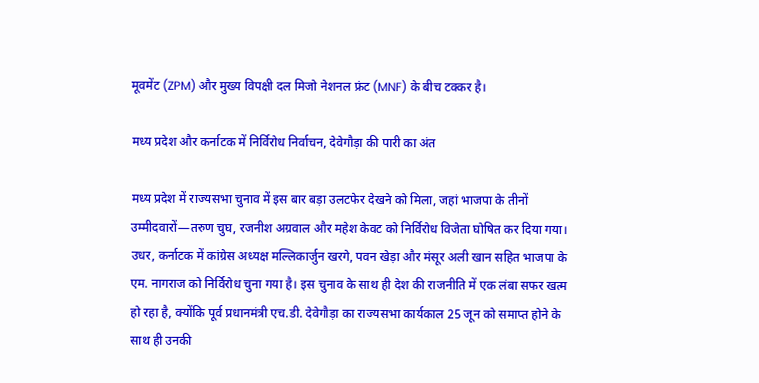मूवमेंट (ZPM) और मुख्य विपक्षी दल मिजो नेशनल फ्रंट (MNF) के बीच टक्कर है।

मध्य प्रदेश और कर्नाटक में निर्विरोध निर्वाचन, देवेगौड़ा की पारी का अंत

मध्य प्रदेश में राज्यसभा चुनाव में इस बार बड़ा उलटफेर देखने को मिला, जहां भाजपा के तीनों उम्मीदवारों—तरुण चुघ, रजनीश अग्रवाल और महेश केवट को निर्विरोध विजेता घोषित कर दिया गया। उधर, कर्नाटक में कांग्रेस अध्यक्ष मल्लिकार्जुन खरगे, पवन खेड़ा और मंसूर अली खान सहित भाजपा के एम. नागराज को निर्विरोध चुना गया है। इस चुनाव के साथ ही देश की राजनीति में एक लंबा सफर खत्म हो रहा है, क्योंकि पूर्व प्रधानमंत्री एच.डी. देवेगौड़ा का राज्यसभा कार्यकाल 25 जून को समाप्त होने के साथ ही उनकी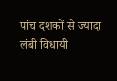पांच दशकों से ज्यादा लंबी विधायी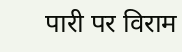पारी पर विराम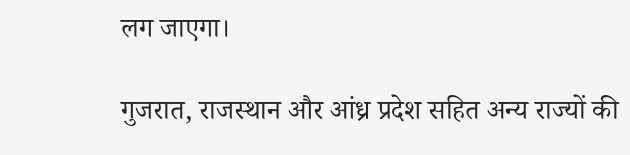लग जाएगा।

गुजरात, राजस्थान और आंध्र प्रदेश सहित अन्य राज्यों की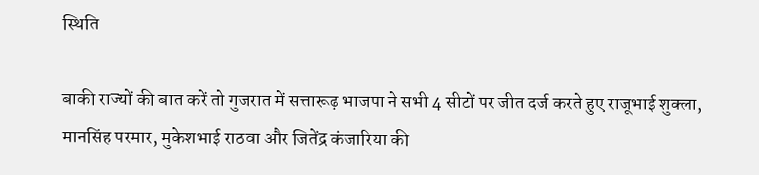स्थिति

बाकी राज्यों की बात करें तो गुजरात में सत्तारूढ़ भाजपा ने सभी 4 सीटों पर जीत दर्ज करते हुए राजूभाई शुक्ला, मानसिंह परमार, मुकेशभाई राठवा और जितेंद्र कंजारिया की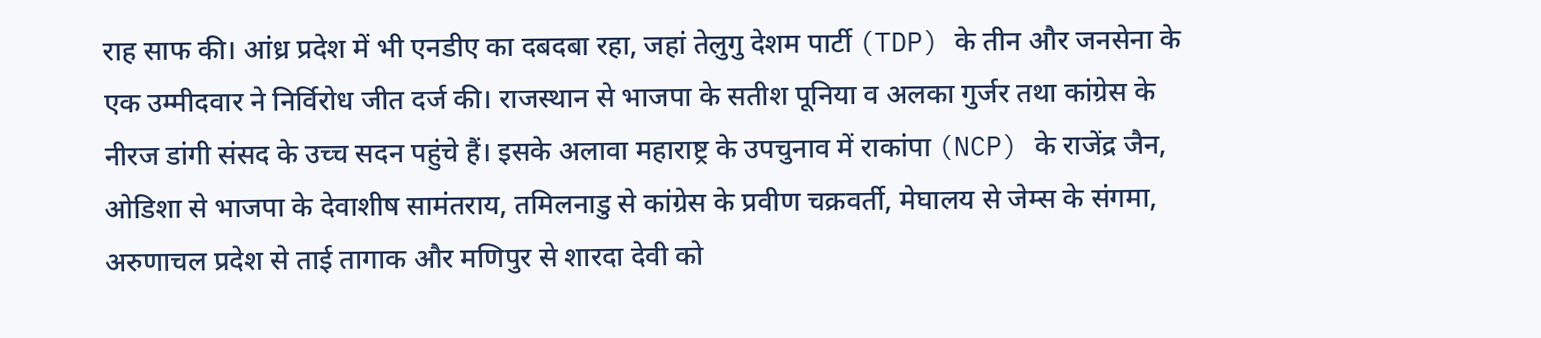राह साफ की। आंध्र प्रदेश में भी एनडीए का दबदबा रहा, जहां तेलुगु देशम पार्टी (TDP) के तीन और जनसेना के एक उम्मीदवार ने निर्विरोध जीत दर्ज की। राजस्थान से भाजपा के सतीश पूनिया व अलका गुर्जर तथा कांग्रेस के नीरज डांगी संसद के उच्च सदन पहुंचे हैं। इसके अलावा महाराष्ट्र के उपचुनाव में राकांपा (NCP) के राजेंद्र जैन, ओडिशा से भाजपा के देवाशीष सामंतराय, तमिलनाडु से कांग्रेस के प्रवीण चक्रवर्ती, मेघालय से जेम्स के संगमा, अरुणाचल प्रदेश से ताई तागाक और मणिपुर से शारदा देवी को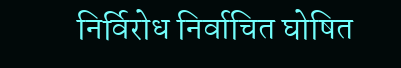निर्विरोध निर्वाचित घोषित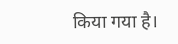किया गया है।